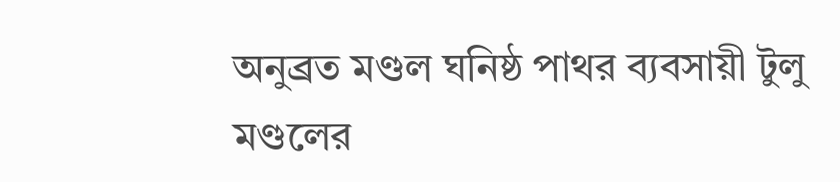অনুব্রত মণ্ডল ঘনিষ্ঠ পাথর ব্যবসায়ী টুলু মণ্ডলের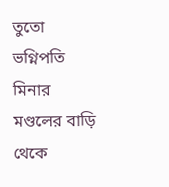তুতো ভগ্নিপতি মিনার মণ্ডলের বাড়ি থেকে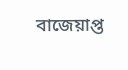বাজেয়াপ্ত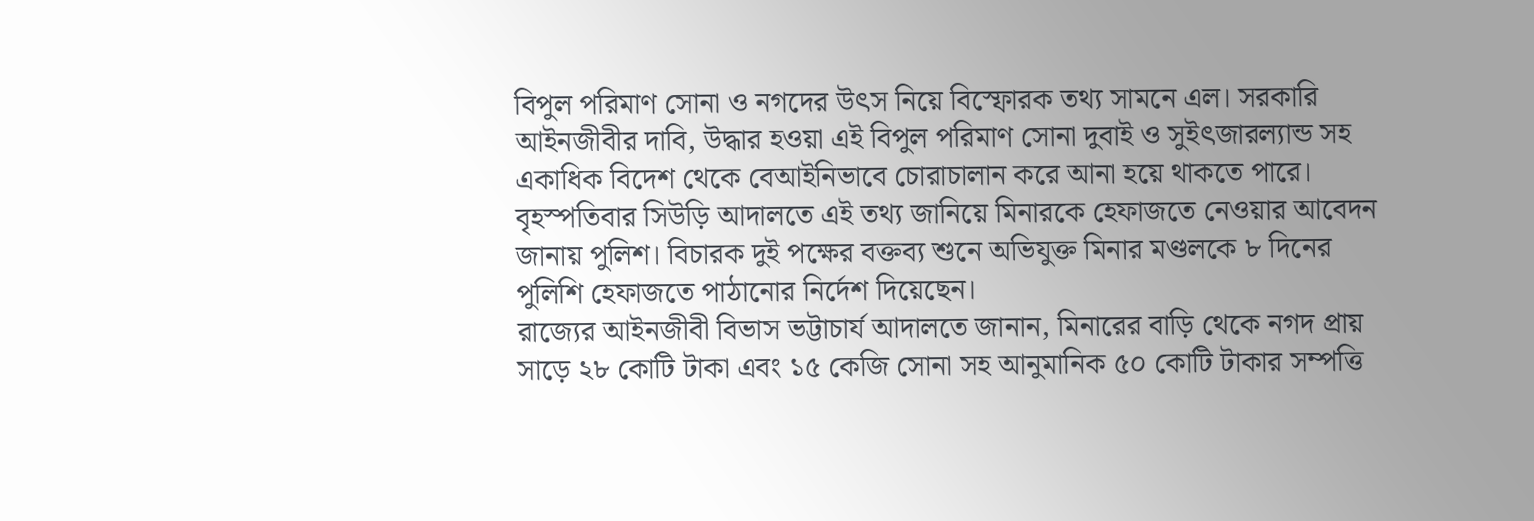বিপুল পরিমাণ সোনা ও নগদের উৎস নিয়ে বিস্ফোরক তথ্য সামনে এল। সরকারি আইনজীবীর দাবি, উদ্ধার হওয়া এই বিপুল পরিমাণ সোনা দুবাই ও সুইৎজারল্যান্ড সহ একাধিক বিদেশ থেকে বেআইনিভাবে চোরাচালান করে আনা হয়ে থাকতে পারে। বৃহস্পতিবার সিউড়ি আদালতে এই তথ্য জানিয়ে মিনারকে হেফাজতে নেওয়ার আবেদন জানায় পুলিশ। বিচারক দুই পক্ষের বক্তব্য শুনে অভিযুক্ত মিনার মণ্ডলকে ৮ দিনের পুলিশি হেফাজতে পাঠানোর নির্দেশ দিয়েছেন।
রাজ্যের আইনজীবী বিভাস ভট্টাচার্য আদালতে জানান, মিনারের বাড়ি থেকে নগদ প্রায় সাড়ে ২৮ কোটি টাকা এবং ১৫ কেজি সোনা সহ আনুমানিক ৫০ কোটি টাকার সম্পত্তি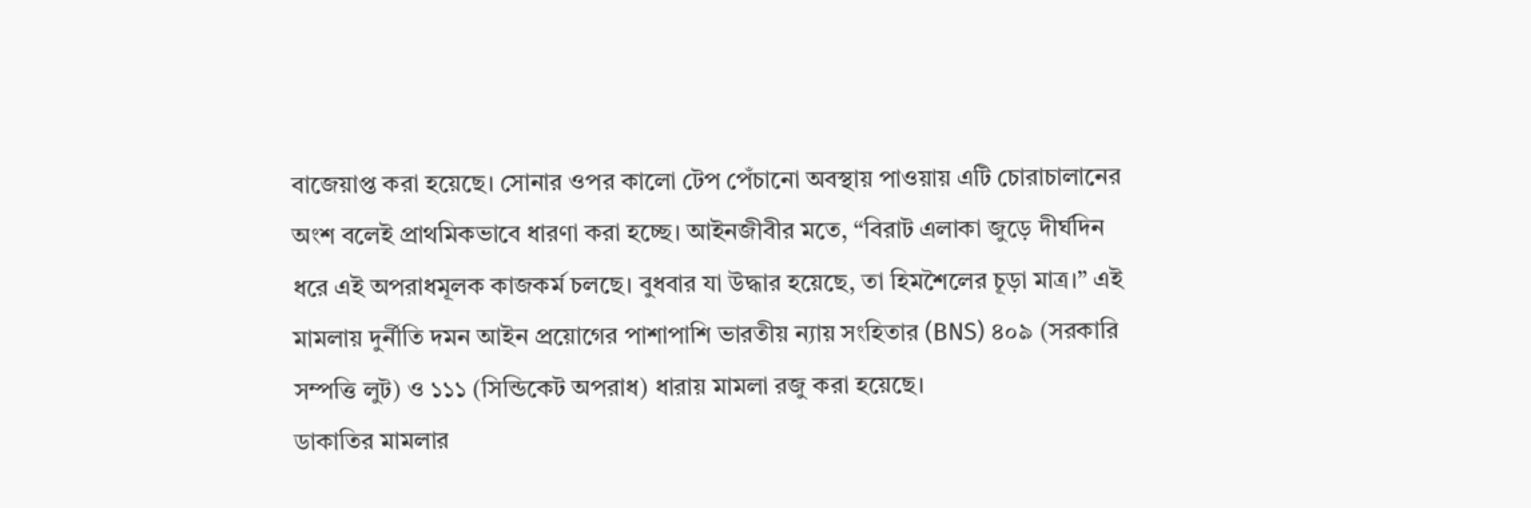বাজেয়াপ্ত করা হয়েছে। সোনার ওপর কালো টেপ পেঁচানো অবস্থায় পাওয়ায় এটি চোরাচালানের অংশ বলেই প্রাথমিকভাবে ধারণা করা হচ্ছে। আইনজীবীর মতে, “বিরাট এলাকা জুড়ে দীর্ঘদিন ধরে এই অপরাধমূলক কাজকর্ম চলছে। বুধবার যা উদ্ধার হয়েছে, তা হিমশৈলের চূড়া মাত্র।” এই মামলায় দুর্নীতি দমন আইন প্রয়োগের পাশাপাশি ভারতীয় ন্যায় সংহিতার (BNS) ৪০৯ (সরকারি সম্পত্তি লুট) ও ১১১ (সিন্ডিকেট অপরাধ) ধারায় মামলা রজু করা হয়েছে।
ডাকাতির মামলার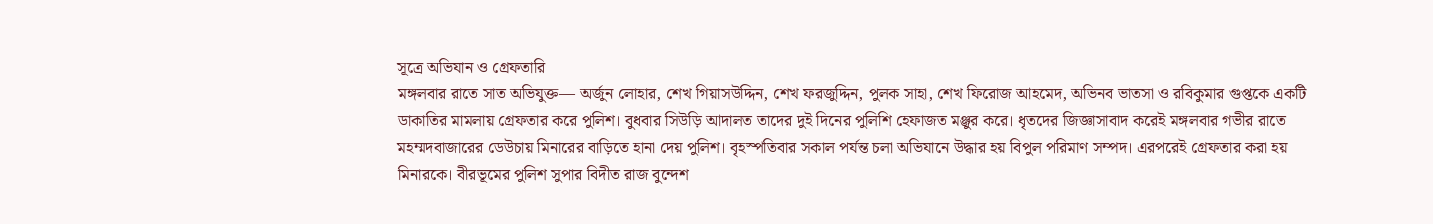সূত্রে অভিযান ও গ্রেফতারি
মঙ্গলবার রাতে সাত অভিযুক্ত— অর্জুন লোহার, শেখ গিয়াসউদ্দিন, শেখ ফরজুদ্দিন, পুলক সাহা, শেখ ফিরোজ আহমেদ, অভিনব ভাতসা ও রবিকুমার গুপ্তকে একটি ডাকাতির মামলায় গ্রেফতার করে পুলিশ। বুধবার সিউড়ি আদালত তাদের দুই দিনের পুলিশি হেফাজত মঞ্জুর করে। ধৃতদের জিজ্ঞাসাবাদ করেই মঙ্গলবার গভীর রাতে মহম্মদবাজারের ডেউচায় মিনারের বাড়িতে হানা দেয় পুলিশ। বৃহস্পতিবার সকাল পর্যন্ত চলা অভিযানে উদ্ধার হয় বিপুল পরিমাণ সম্পদ। এরপরেই গ্রেফতার করা হয় মিনারকে। বীরভূমের পুলিশ সুপার বিদীত রাজ বুন্দেশ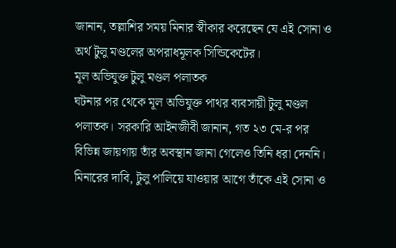জানান, তল্লাশির সময় মিনার স্বীকার করেছেন যে এই সোনা ও অর্থ টুলু মণ্ডলের অপরাধমূলক সিন্ডিকেটের।
মূল অভিযুক্ত টুলু মণ্ডল পলাতক
ঘটনার পর থেকে মূল অভিযুক্ত পাথর ব্যবসায়ী টুলু মণ্ডল পলাতক। সরকারি আইনজীবী জানান, গত ২৩ মে-র পর বিভিন্ন জায়গায় তাঁর অবস্থান জানা গেলেও তিনি ধরা দেননি। মিনারের দাবি, টুলু পালিয়ে যাওয়ার আগে তাঁকে এই সোনা ও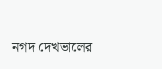নগদ দেখভালের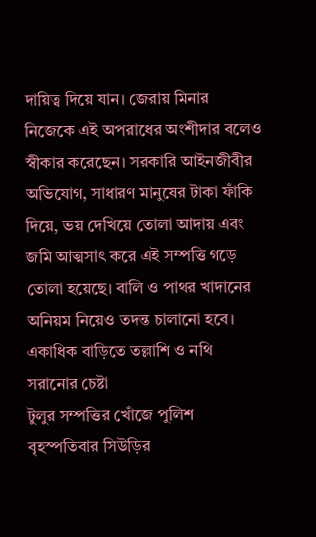দায়িত্ব দিয়ে যান। জেরায় মিনার নিজেকে এই অপরাধের অংশীদার বলেও স্বীকার করেছেন। সরকারি আইনজীবীর অভিযোগ, সাধারণ মানুষের টাকা ফাঁকি দিয়ে, ভয় দেখিয়ে তোলা আদায় এবং জমি আত্মসাৎ করে এই সম্পত্তি গড়ে তোলা হয়েছে। বালি ও পাথর খাদানের অনিয়ম নিয়েও তদন্ত চালানো হবে।
একাধিক বাড়িতে তল্লাশি ও নথি সরানোর চেষ্টা
টুলুর সম্পত্তির খোঁজে পুলিশ বৃহস্পতিবার সিউড়ির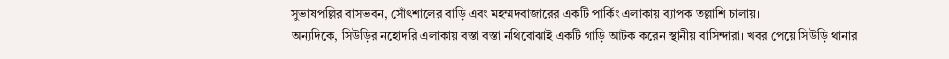সুভাষপল্লির বাসভবন, সোঁৎশালের বাড়ি এবং মহম্মদবাজারের একটি পার্কিং এলাকায় ব্যাপক তল্লাশি চালায়।
অন্যদিকে, সিউড়ির নহোদরি এলাকায় বস্তা বস্তা নথিবোঝাই একটি গাড়ি আটক করেন স্থানীয় বাসিন্দারা। খবর পেয়ে সিউড়ি থানার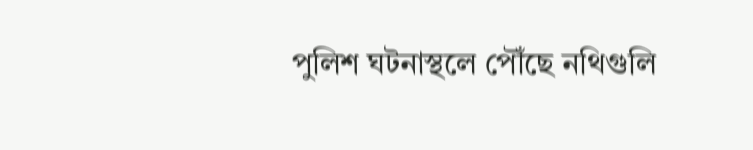পুলিশ ঘটনাস্থলে পৌঁছে নথিগুলি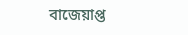বাজেয়াপ্ত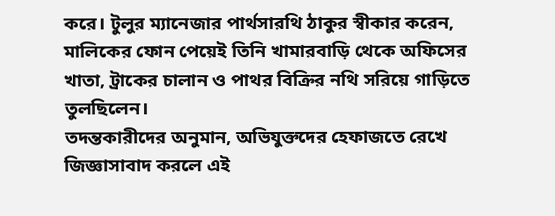করে। টুলুর ম্যানেজার পার্থসারথি ঠাকুর স্বীকার করেন, মালিকের ফোন পেয়েই তিনি খামারবাড়ি থেকে অফিসের খাতা, ট্রাকের চালান ও পাথর বিক্রির নথি সরিয়ে গাড়িতে তুলছিলেন।
তদন্তকারীদের অনুমান, অভিযুক্তদের হেফাজতে রেখে জিজ্ঞাসাবাদ করলে এই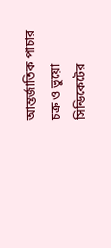আন্তর্জাতিক পাচার চক্র ও ভুয়ো সিন্ডিকেটের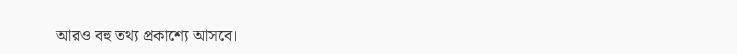আরও বহু তথ্য প্রকাশ্যে আসবে।